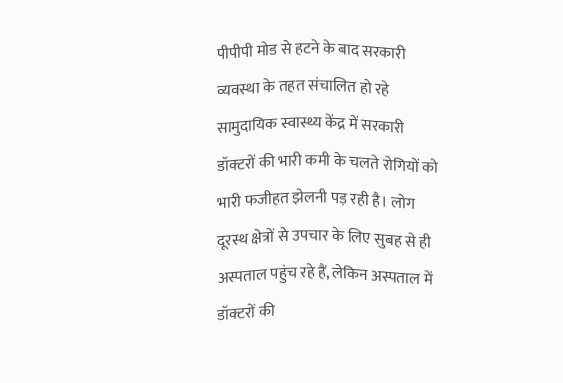पीपीपी मोड से हटने के बाद सरकारी व्यवस्था के तहत संचालित हो रहे सामुदायिक स्वास्थ्य केंद्र में सरकारी डॉक्टरों की भारी कमी के चलते रोगियों को भारी फजीहत झेलनी पड़ रही है। लोग दूरस्थ क्षेत्रों से उपचार के लिए सुबह से ही अस्पताल पहुंच रहे हैं, लेकिन अस्पताल में डॉक्टरों की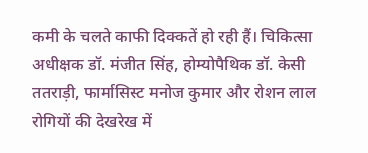कमी के चलते काफी दिक्कतें हो रही हैं। चिकित्सा अधीक्षक डॉ. मंजीत सिंह, होम्योपैथिक डॉ. केसी ततराड़ी, फार्मासिस्ट मनोज कुमार और रोशन लाल रोगियों की देखरेख में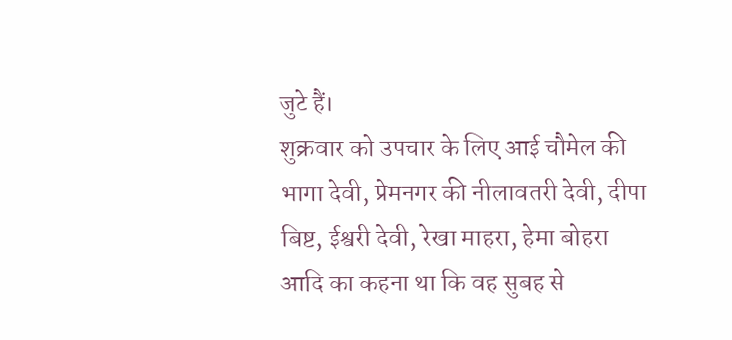जुटे हैं।
शुक्रवार को उपचार के लिए आई चौमेल की भागा देवी, प्रेमनगर की नीलावतरी देवी, दीपा बिष्ट, ईश्वरी देवी, रेखा माहरा, हेमा बोहरा आदि का कहना था कि वह सुबह से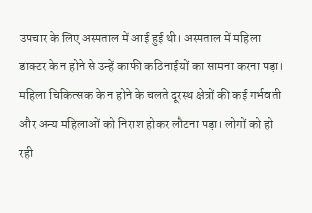उपचार के लिए अस्पताल में आई हुई थी। अस्पताल में महिला डाक्टर के न होने से उन्हें काफी कठिनाईयों का सामना करना पड़ा।
महिला चिकित्सक के न होने के चलते दूरस्थ क्षेत्रों की कई गर्भवती और अन्य महिलाओं को निराश होकर लौटना पड़ा। लोगों को हो रही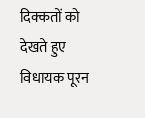दिक्कतों को देखते हुए विधायक पूरन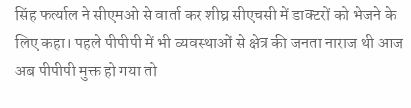सिंह फर्त्याल ने सीएमओ से वार्ता कर शीघ्र सीएचसी में डाक्टरों को भेजने के लिए कहा। पहले पीपीपी में भी व्यवस्थाओं से क्षेत्र की जनता नाराज थी आज अब पीपीपी मुक्त हो गया तो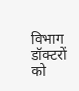विभाग डॉक्टरों को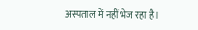अस्पताल में नहीं भेज रहा है।